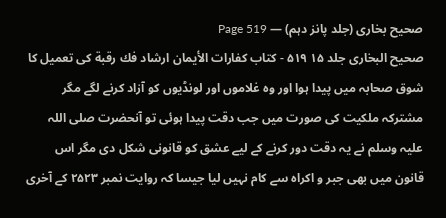صحیح بخاری (جلد پانز دہم) — Page 519
صحیح البخاری جلد ۱۵ ۵۱۹ - كتاب كفارات الأيمان ارشاد فك رقبة کی تعمیل کا شوق صحابہ میں پیدا ہوا اور وہ غلاموں اور لونڈیوں کو آزاد کرنے لگے مگر مشترکہ ملکیت کی صورت میں جب دقت پیدا ہوئی تو آنحضرت صلی اللہ علیہ وسلم نے یہ دقت دور کرنے کے لیے عشق کو قانونی شکل دی مگر اس قانون میں بھی جبر و اکراہ سے کام نہیں لیا جیسا کہ روایت نمبر ۲۵۲۳ کے آخری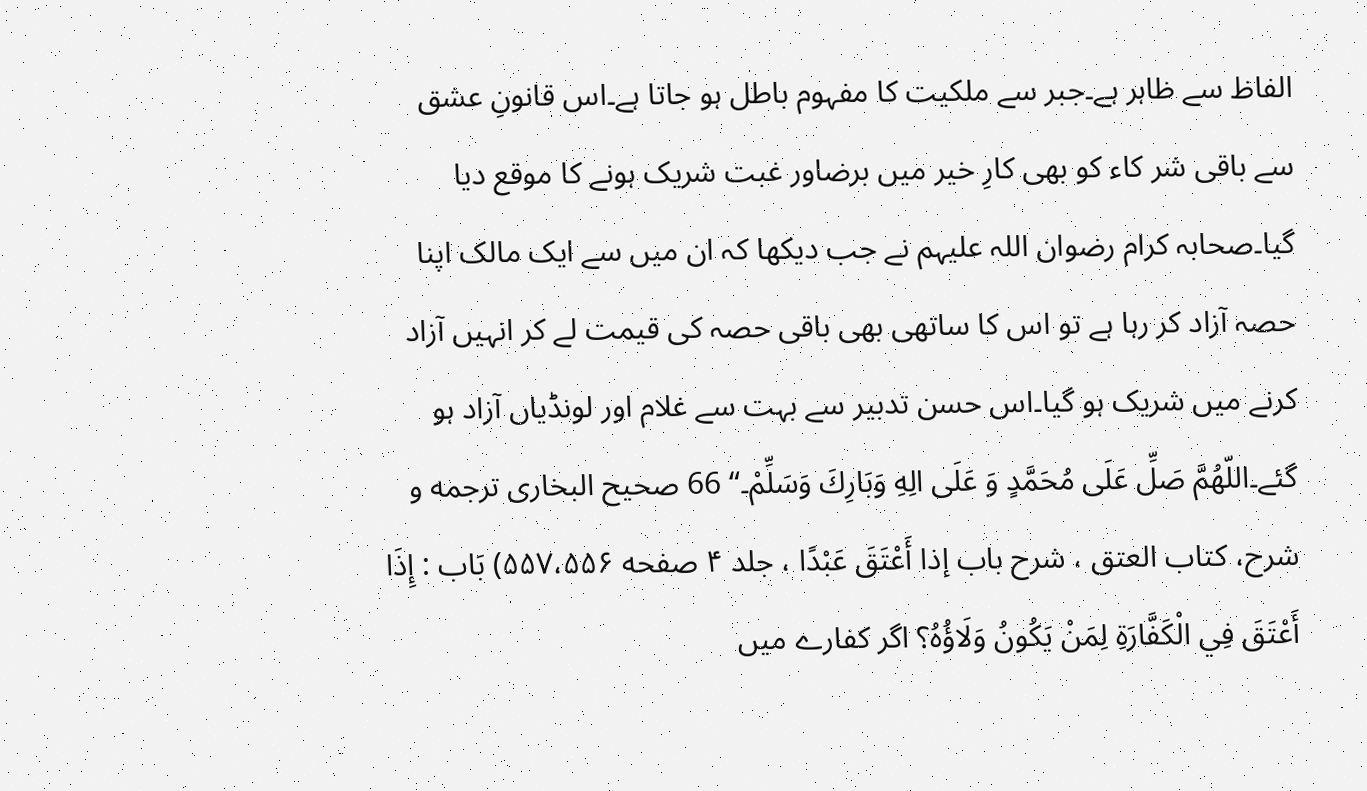الفاظ سے ظاہر ہے۔جبر سے ملکیت کا مفہوم باطل ہو جاتا ہے۔اس قانونِ عشق سے باقی شر کاء کو بھی کارِ خیر میں برضاور غبت شریک ہونے کا موقع دیا گیا۔صحابہ کرام رضوان اللہ علیہم نے جب دیکھا کہ ان میں سے ایک مالک اپنا حصہ آزاد کر رہا ہے تو اس کا ساتھی بھی باقی حصہ کی قیمت لے کر انہیں آزاد کرنے میں شریک ہو گیا۔اس حسن تدبیر سے بہت سے غلام اور لونڈیاں آزاد ہو گئے۔اللّهُمَّ صَلِّ عَلَى مُحَمَّدٍ وَ عَلَى الِهِ وَبَارِكَ وَسَلِّمْ۔“ 66 صحیح البخاری ترجمه و شرح، کتاب العتق ، شرح باب إذا أَعْتَقَ عَبْدًا ، جلد ۴ صفحه ۵۵۷،۵۵۶) بَاب : إِذَا أَعْتَقَ فِي الْكَفَّارَةِ لِمَنْ يَكُونُ وَلَاؤُهُ؟ اگر کفارے میں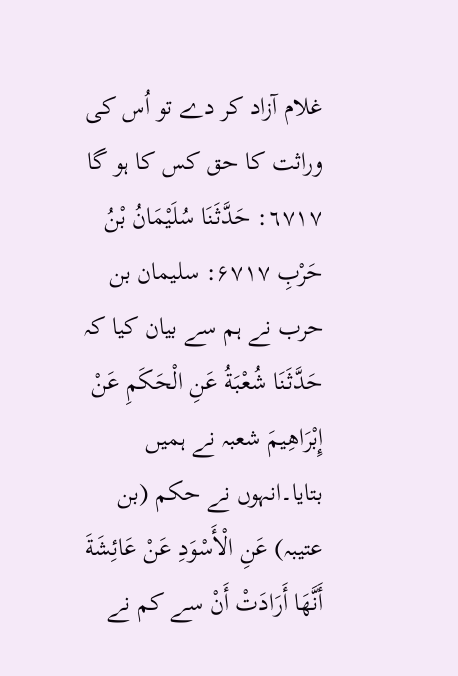غلام آزاد کر دے تو اُس کی وراثت کا حق کس کا ہو گا ٦٧١٧: حَدَّثَنَا سُلَيْمَانُ بْنُ حَرْبِ ۶۷۱۷: سلیمان بن حرب نے ہم سے بیان کیا کہ حَدَّثَنَا شُعْبَةُ عَنِ الْحَكَمِ عَنْ إِبْرَاهِيمَ شعبہ نے ہمیں بتایا۔انہوں نے حکم (بن عتیبہ) عَنِ الْأَسْوَدِ عَنْ عَائِشَةَ أَنَّهَا أَرَادَتْ أَنْ سے کم نے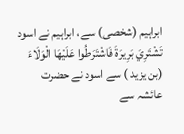ابراہیم (شخصی) سے، ابراہیم نے اسود تَشْتَرِيَ بَرِيرَةَ فَاشْتَرَطُوا عَلَيْهَا الْوَلَاءَ (بن یزید ) سے اسود نے حضرت عائشہ سے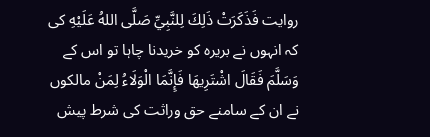روایت فَذَكَرَتْ ذَلِكَ لِلنَّبِيِّ صَلَّى اللهُ عَلَيْهِ کی کہ انہوں نے بریرہ کو خریدنا چاہا تو اس کے وَسَلَّمَ فَقَالَ اشْتَرِيهَا فَإِنَّمَا الْوَلَاءُ لِمَنْ مالکوں نے ان کے سامنے حق وراثت کی شرط پیش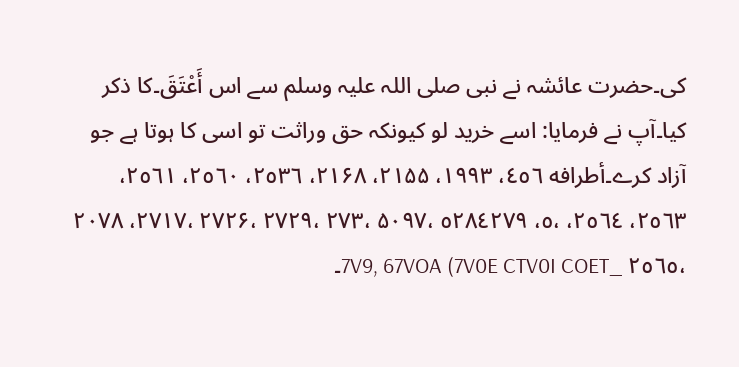کی۔حضرت عائشہ نے نبی صلی اللہ علیہ وسلم سے اس أَعْتَقَ۔کا ذکر کیا۔آپ نے فرمایا: اسے خرید لو کیونکہ حق وراثت تو اسی کا ہوتا ہے جو آزاد کرے۔أطرافه ٤٥٦، ۱۹۹۳، ۲۱۵۵، ۲۱۶۸، ٢٥٣٦، ٢٥٦٠، ٢٥٦١، ٢٥٦٣، ٢٥٦٤، ،٥، ٥٢٨٤۲۷۹ ،۵۰۹۷ ،۲۷۳ ،۲۷۲۹ ،۲۷۲۶ ،۲۷۱۷، ۲۰۷۸ ،۲٥٦٥ _7V9, 67VOA (7V0E CTV0I COET۔